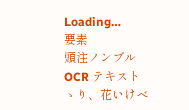Loading…
要素
頭注ノンブル
OCR テキスト
ゝり、花いけべ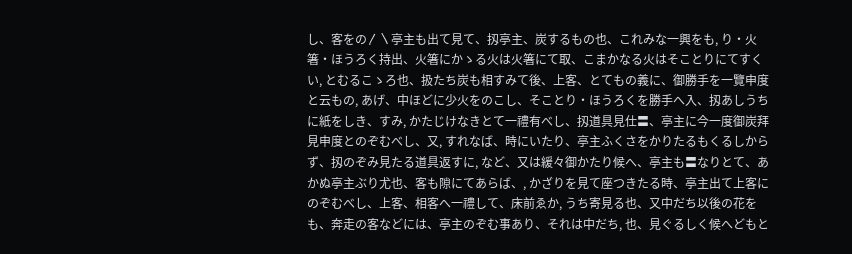し、客をの〳〵亭主も出て見て、扨亭主、炭するもの也、これみな一興をも, り・火箸・ほうろく持出、火箸にかゝる火は火箸にて取、こまかなる火はそことりにてすくい, とむるこゝろ也、扱たち炭も相すみて後、上客、とてもの義に、御勝手を一覽申度と云もの, あげ、中ほどに少火をのこし、そことり・ほうろくを勝手へ入、扨あしうちに紙をしき、すみ, かたじけなきとて一禮有べし、扨道具見仕〓、亭主に今一度御炭拜見申度とのぞむべし、又, すれなば、時にいたり、亭主ふくさをかりたるもくるしからず、扨のぞみ見たる道具返すに, など、又は緩々御かたり候へ、亭主も〓なりとて、あかぬ亭主ぶり尤也、客も隙にてあらば、, かざりを見て座つきたる時、亭主出て上客にのぞむべし、上客、相客へ一禮して、床前ゑか, うち寄見る也、又中だち以後の花をも、奔走の客などには、亭主のぞむ事あり、それは中だち, 也、見ぐるしく候へどもと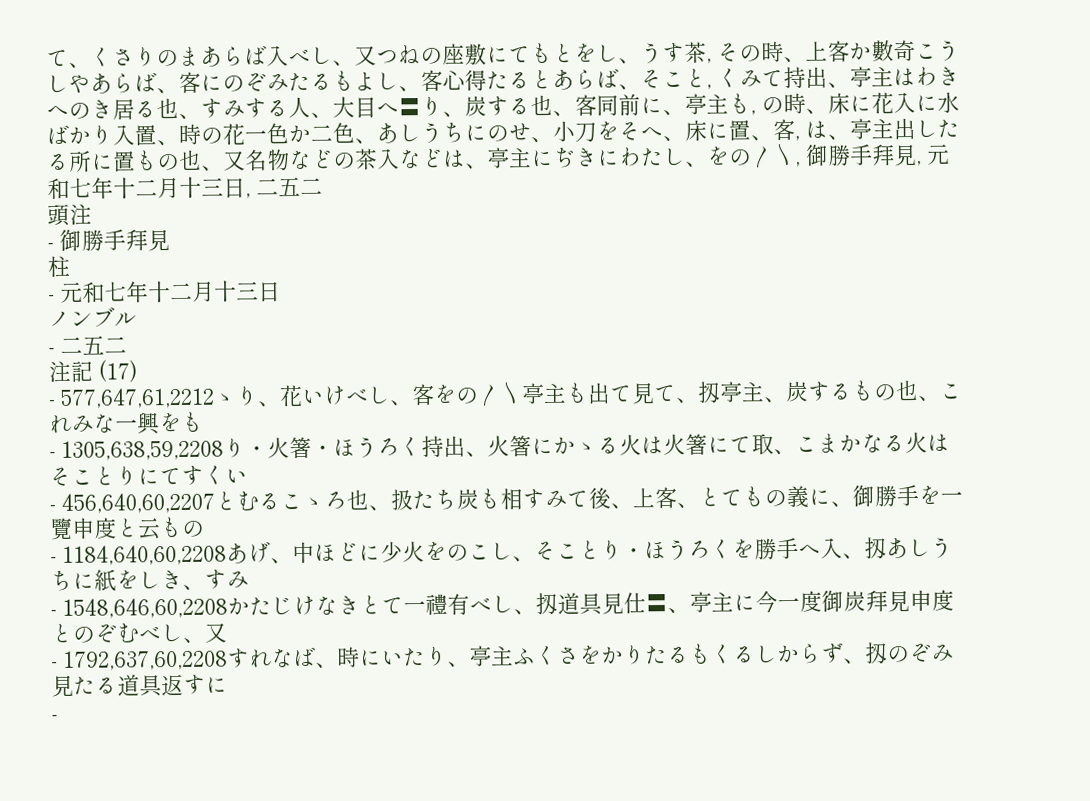て、くさりのまあらば入べし、又つねの座敷にてもとをし、うす茶, その時、上客か數奇こうしやあらば、客にのぞみたるもよし、客心得たるとあらば、そこと, くみて持出、亭主はわきへのき居る也、すみする人、大目へ〓り、炭する也、客同前に、亭主も, の時、床に花入に水ばかり入置、時の花一色か二色、あしうちにのせ、小刀をそへ、床に置、客, は、亭主出したる所に置もの也、又名物などの茶入などは、亭主にぢきにわたし、をの〳〵, 御勝手拜見, 元和七年十二月十三日, 二五二
頭注
- 御勝手拜見
柱
- 元和七年十二月十三日
ノンブル
- 二五二
注記 (17)
- 577,647,61,2212ゝり、花いけべし、客をの〳〵亭主も出て見て、扨亭主、炭するもの也、これみな一興をも
- 1305,638,59,2208り・火箸・ほうろく持出、火箸にかゝる火は火箸にて取、こまかなる火はそことりにてすくい
- 456,640,60,2207とむるこゝろ也、扱たち炭も相すみて後、上客、とてもの義に、御勝手を一覽申度と云もの
- 1184,640,60,2208あげ、中ほどに少火をのこし、そことり・ほうろくを勝手へ入、扨あしうちに紙をしき、すみ
- 1548,646,60,2208かたじけなきとて一禮有べし、扨道具見仕〓、亭主に今一度御炭拜見申度とのぞむべし、又
- 1792,637,60,2208すれなば、時にいたり、亭主ふくさをかりたるもくるしからず、扨のぞみ見たる道具返すに
-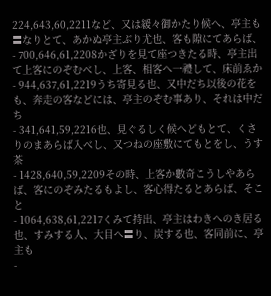224,643,60,2211など、又は緩々御かたり候へ、亭主も〓なりとて、あかぬ亭主ぶり尤也、客も隙にてあらば、
- 700,646,61,2208かざりを見て座つきたる時、亭主出て上客にのぞむべし、上客、相客へ一禮して、床前ゑか
- 944,637,61,2219うち寄見る也、又中だち以後の花をも、奔走の客などには、亭主のぞむ事あり、それは中だち
- 341,641,59,2216也、見ぐるしく候へどもとて、くさりのまあらば入べし、又つねの座敷にてもとをし、うす茶
- 1428,640,59,2209その時、上客か數奇こうしやあらば、客にのぞみたるもよし、客心得たるとあらば、そこと
- 1064,638,61,2217くみて持出、亭主はわきへのき居る也、すみする人、大目へ〓り、炭する也、客同前に、亭主も
-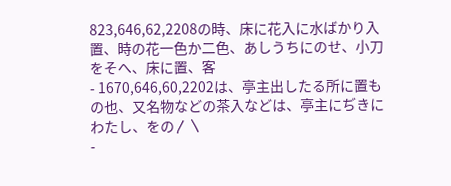823,646,62,2208の時、床に花入に水ばかり入置、時の花一色か二色、あしうちにのせ、小刀をそへ、床に置、客
- 1670,646,60,2202は、亭主出したる所に置もの也、又名物などの茶入などは、亭主にぢきにわたし、をの〳〵
-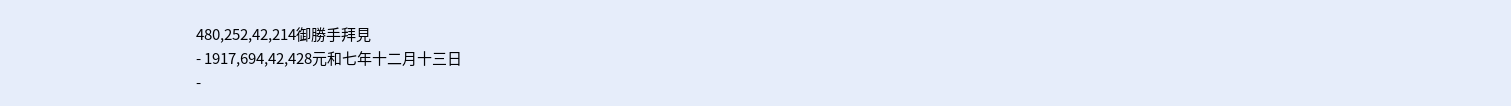480,252,42,214御勝手拜見
- 1917,694,42,428元和七年十二月十三日
-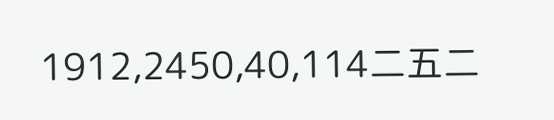1912,2450,40,114二五二